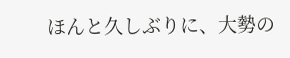ほんと久しぶりに、大勢の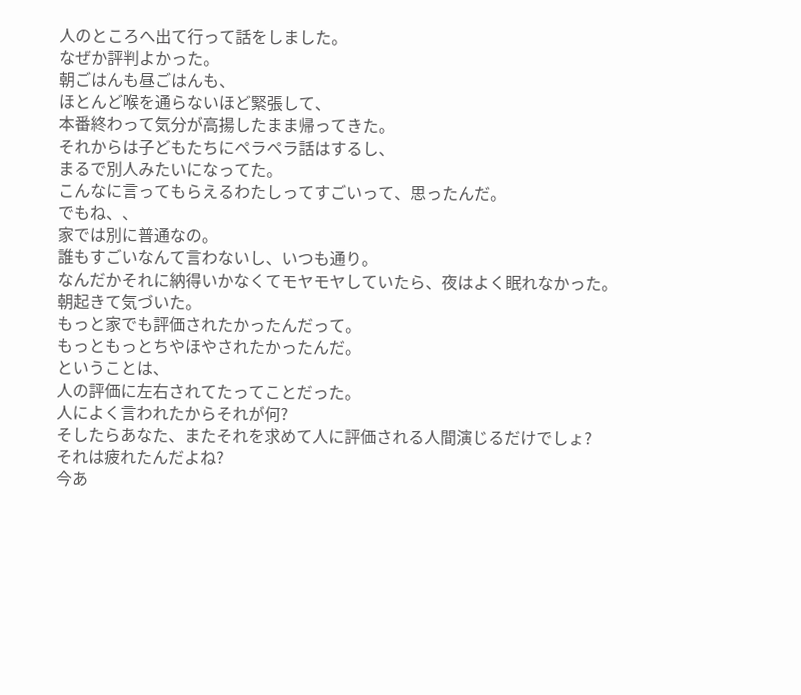人のところへ出て行って話をしました。
なぜか評判よかった。
朝ごはんも昼ごはんも、
ほとんど喉を通らないほど緊張して、
本番終わって気分が高揚したまま帰ってきた。
それからは子どもたちにペラペラ話はするし、
まるで別人みたいになってた。
こんなに言ってもらえるわたしってすごいって、思ったんだ。
でもね、、
家では別に普通なの。
誰もすごいなんて言わないし、いつも通り。
なんだかそれに納得いかなくてモヤモヤしていたら、夜はよく眠れなかった。
朝起きて気づいた。
もっと家でも評価されたかったんだって。
もっともっとちやほやされたかったんだ。
ということは、
人の評価に左右されてたってことだった。
人によく言われたからそれが何?
そしたらあなた、またそれを求めて人に評価される人間演じるだけでしょ?
それは疲れたんだよね?
今あ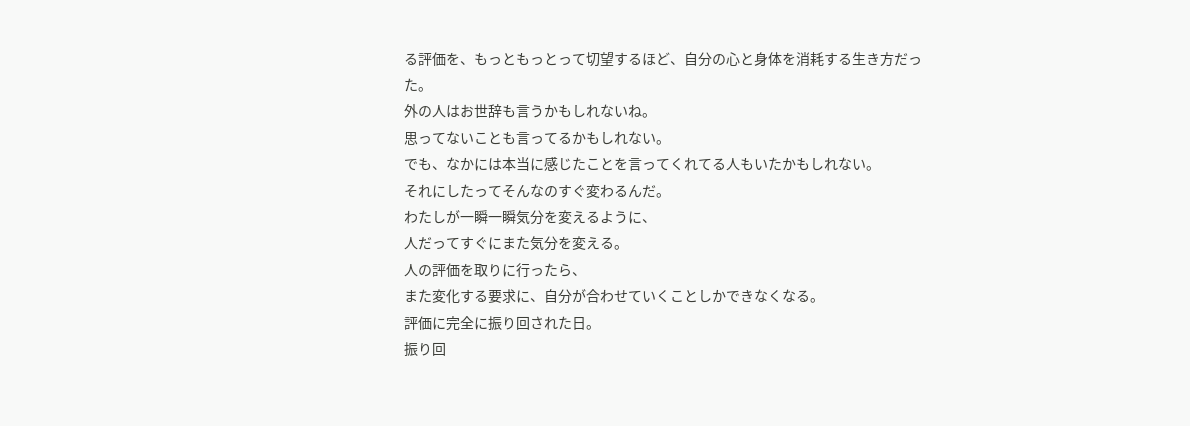る評価を、もっともっとって切望するほど、自分の心と身体を消耗する生き方だった。
外の人はお世辞も言うかもしれないね。
思ってないことも言ってるかもしれない。
でも、なかには本当に感じたことを言ってくれてる人もいたかもしれない。
それにしたってそんなのすぐ変わるんだ。
わたしが一瞬一瞬気分を変えるように、
人だってすぐにまた気分を変える。
人の評価を取りに行ったら、
また変化する要求に、自分が合わせていくことしかできなくなる。
評価に完全に振り回された日。
振り回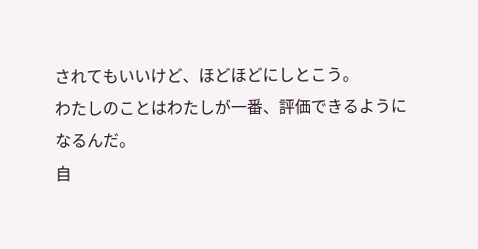されてもいいけど、ほどほどにしとこう。
わたしのことはわたしが一番、評価できるようになるんだ。
自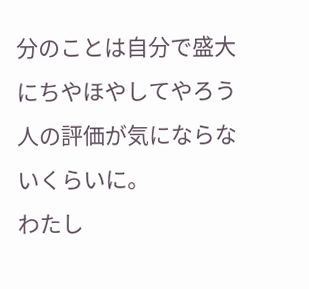分のことは自分で盛大にちやほやしてやろう
人の評価が気にならないくらいに。
わたし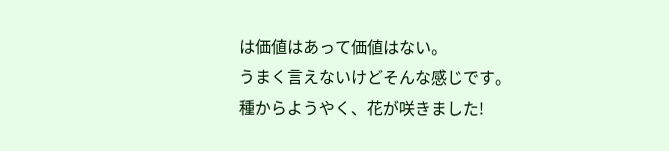は価値はあって価値はない。
うまく言えないけどそんな感じです。
種からようやく、花が咲きました!